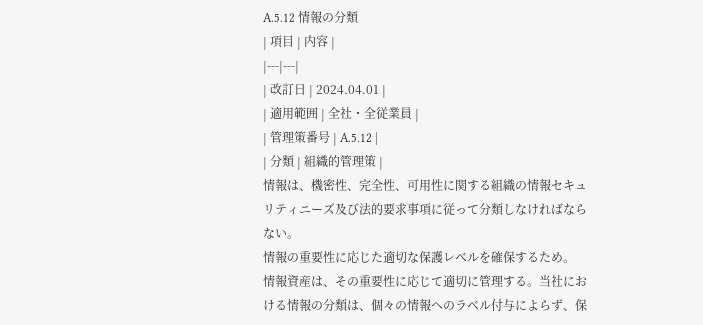A.5.12 情報の分類
| 項目 | 内容 |
|---|---|
| 改訂日 | 2024.04.01 |
| 適用範囲 | 全社・全従業員 |
| 管理策番号 | A.5.12 |
| 分類 | 組織的管理策 |
情報は、機密性、完全性、可用性に関する組織の情報セキュリティニーズ及び法的要求事項に従って分類しなければならない。
情報の重要性に応じた適切な保護レベルを確保するため。
情報資産は、その重要性に応じて適切に管理する。当社における情報の分類は、個々の情報へのラベル付与によらず、保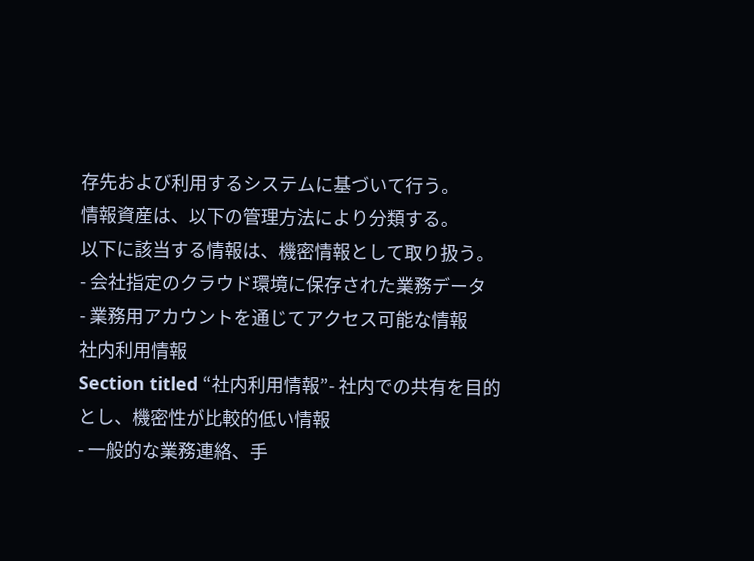存先および利用するシステムに基づいて行う。
情報資産は、以下の管理方法により分類する。
以下に該当する情報は、機密情報として取り扱う。
- 会社指定のクラウド環境に保存された業務データ
- 業務用アカウントを通じてアクセス可能な情報
社内利用情報
Section titled “社内利用情報”- 社内での共有を目的とし、機密性が比較的低い情報
- 一般的な業務連絡、手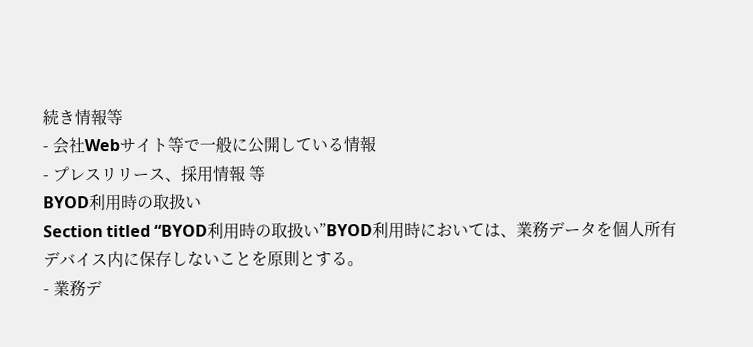続き情報等
- 会社Webサイト等で一般に公開している情報
- プレスリリース、採用情報 等
BYOD利用時の取扱い
Section titled “BYOD利用時の取扱い”BYOD利用時においては、業務データを個人所有デバイス内に保存しないことを原則とする。
- 業務デ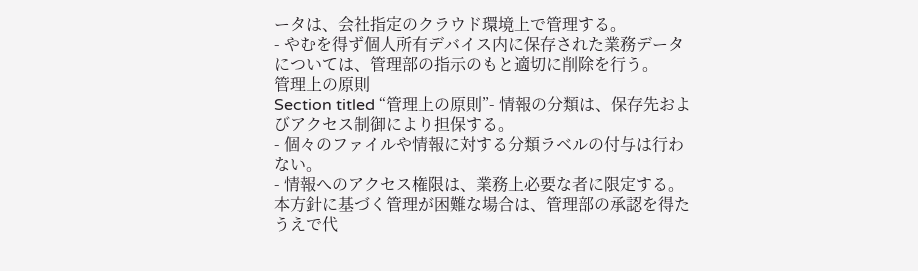ータは、会社指定のクラウド環境上で管理する。
- やむを得ず個人所有デバイス内に保存された業務データについては、管理部の指示のもと適切に削除を行う。
管理上の原則
Section titled “管理上の原則”- 情報の分類は、保存先およびアクセス制御により担保する。
- 個々のファイルや情報に対する分類ラベルの付与は行わない。
- 情報へのアクセス権限は、業務上必要な者に限定する。
本方針に基づく管理が困難な場合は、管理部の承認を得たうえで代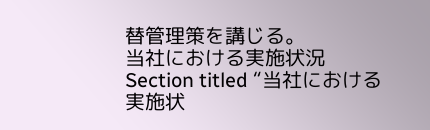替管理策を講じる。
当社における実施状況
Section titled “当社における実施状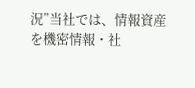況”当社では、情報資産を機密情報・社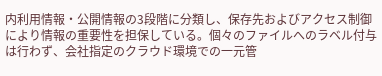内利用情報・公開情報の3段階に分類し、保存先およびアクセス制御により情報の重要性を担保している。個々のファイルへのラベル付与は行わず、会社指定のクラウド環境での一元管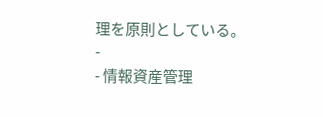理を原則としている。
-
- 情報資産管理